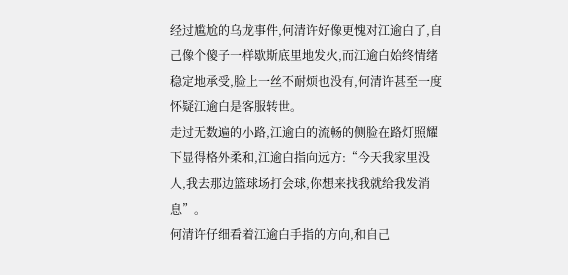经过尴尬的乌龙事件,何清许好像更愧对江逾白了,自己像个傻子一样歇斯底里地发火,而江逾白始终情绪稳定地承受,脸上一丝不耐烦也没有,何清许甚至一度怀疑江逾白是客服转世。
走过无数遍的小路,江逾白的流畅的侧脸在路灯照耀下显得格外柔和,江逾白指向远方:“今天我家里没人,我去那边篮球场打会球,你想来找我就给我发消息”。
何清许仔细看着江逾白手指的方向,和自己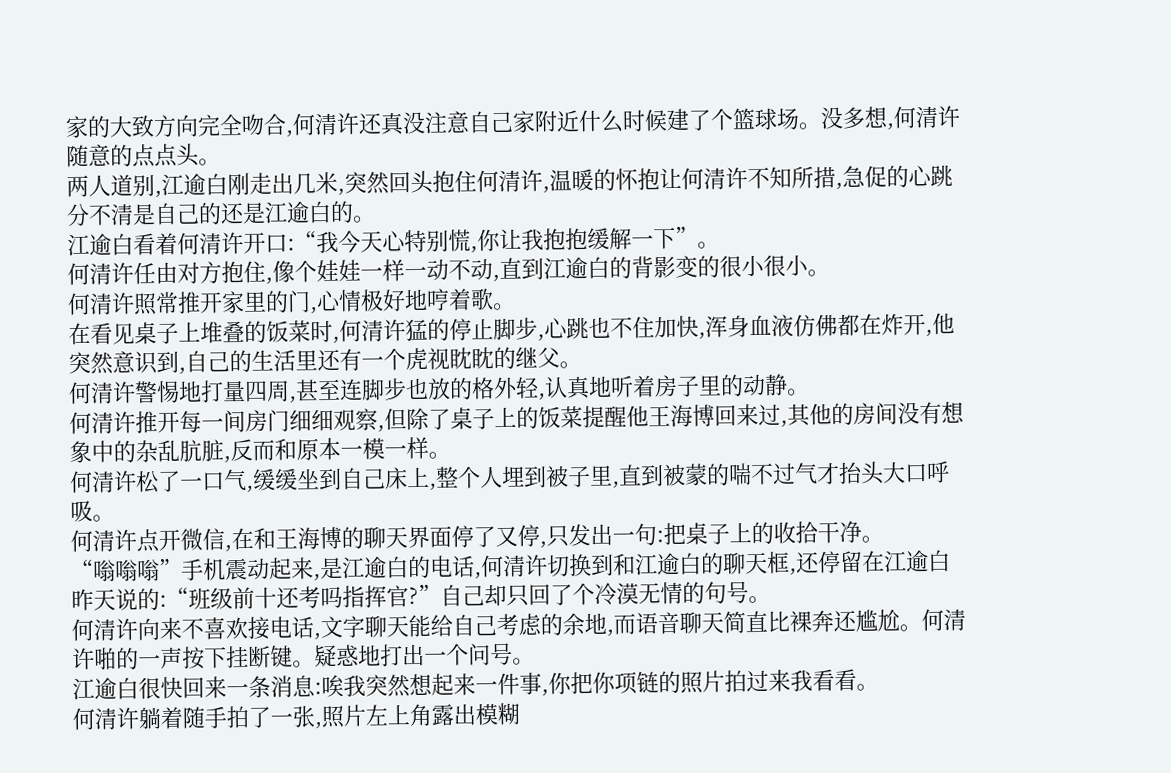家的大致方向完全吻合,何清许还真没注意自己家附近什么时候建了个篮球场。没多想,何清许随意的点点头。
两人道别,江逾白刚走出几米,突然回头抱住何清许,温暖的怀抱让何清许不知所措,急促的心跳分不清是自己的还是江逾白的。
江逾白看着何清许开口:“我今天心特别慌,你让我抱抱缓解一下”。
何清许任由对方抱住,像个娃娃一样一动不动,直到江逾白的背影变的很小很小。
何清许照常推开家里的门,心情极好地哼着歌。
在看见桌子上堆叠的饭菜时,何清许猛的停止脚步,心跳也不住加快,浑身血液仿佛都在炸开,他突然意识到,自己的生活里还有一个虎视眈眈的继父。
何清许警惕地打量四周,甚至连脚步也放的格外轻,认真地听着房子里的动静。
何清许推开每一间房门细细观察,但除了桌子上的饭菜提醒他王海博回来过,其他的房间没有想象中的杂乱肮脏,反而和原本一模一样。
何清许松了一口气,缓缓坐到自己床上,整个人埋到被子里,直到被蒙的喘不过气才抬头大口呼吸。
何清许点开微信,在和王海博的聊天界面停了又停,只发出一句:把桌子上的收拾干净。
“嗡嗡嗡”手机震动起来,是江逾白的电话,何清许切换到和江逾白的聊天框,还停留在江逾白昨天说的:“班级前十还考吗指挥官?”自己却只回了个冷漠无情的句号。
何清许向来不喜欢接电话,文字聊天能给自己考虑的余地,而语音聊天简直比裸奔还尴尬。何清许啪的一声按下挂断键。疑惑地打出一个问号。
江逾白很快回来一条消息:唉我突然想起来一件事,你把你项链的照片拍过来我看看。
何清许躺着随手拍了一张,照片左上角露出模糊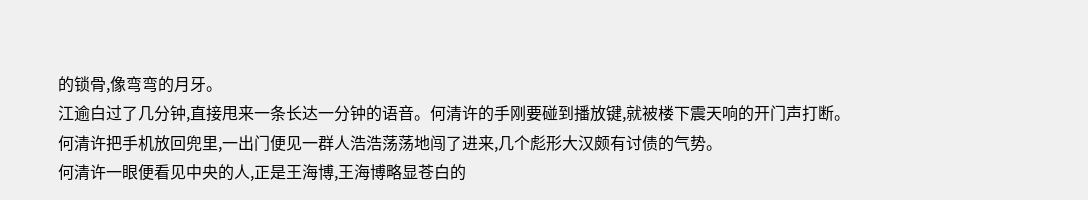的锁骨,像弯弯的月牙。
江逾白过了几分钟,直接甩来一条长达一分钟的语音。何清许的手刚要碰到播放键,就被楼下震天响的开门声打断。
何清许把手机放回兜里,一出门便见一群人浩浩荡荡地闯了进来,几个彪形大汉颇有讨债的气势。
何清许一眼便看见中央的人,正是王海博,王海博略显苍白的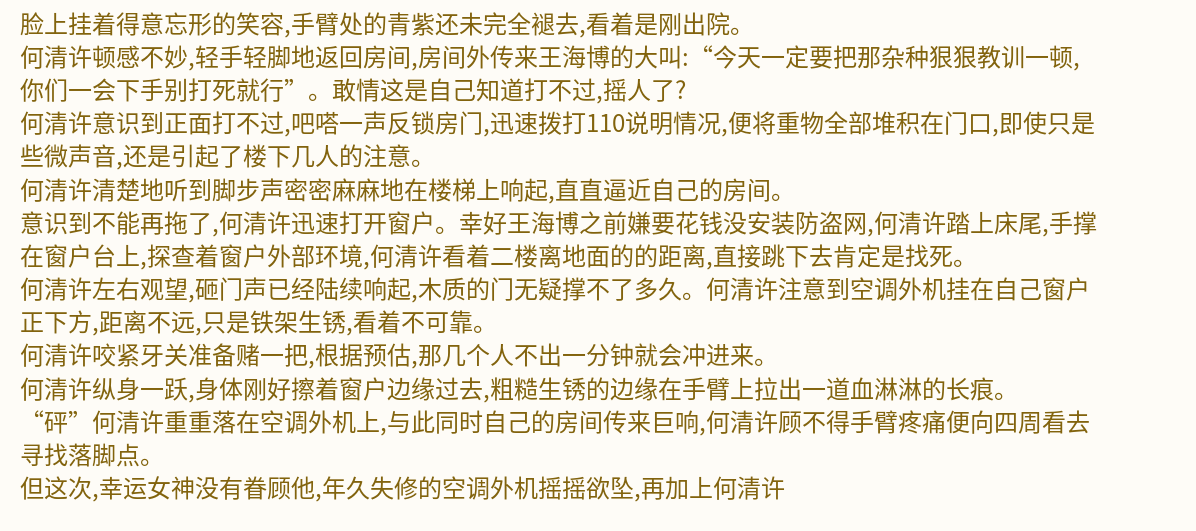脸上挂着得意忘形的笑容,手臂处的青紫还未完全褪去,看着是刚出院。
何清许顿感不妙,轻手轻脚地返回房间,房间外传来王海博的大叫:“今天一定要把那杂种狠狠教训一顿,你们一会下手别打死就行”。敢情这是自己知道打不过,摇人了?
何清许意识到正面打不过,吧嗒一声反锁房门,迅速拨打110说明情况,便将重物全部堆积在门口,即使只是些微声音,还是引起了楼下几人的注意。
何清许清楚地听到脚步声密密麻麻地在楼梯上响起,直直逼近自己的房间。
意识到不能再拖了,何清许迅速打开窗户。幸好王海博之前嫌要花钱没安装防盗网,何清许踏上床尾,手撑在窗户台上,探查着窗户外部环境,何清许看着二楼离地面的的距离,直接跳下去肯定是找死。
何清许左右观望,砸门声已经陆续响起,木质的门无疑撑不了多久。何清许注意到空调外机挂在自己窗户正下方,距离不远,只是铁架生锈,看着不可靠。
何清许咬紧牙关准备赌一把,根据预估,那几个人不出一分钟就会冲进来。
何清许纵身一跃,身体刚好擦着窗户边缘过去,粗糙生锈的边缘在手臂上拉出一道血淋淋的长痕。
“砰”何清许重重落在空调外机上,与此同时自己的房间传来巨响,何清许顾不得手臂疼痛便向四周看去寻找落脚点。
但这次,幸运女神没有眷顾他,年久失修的空调外机摇摇欲坠,再加上何清许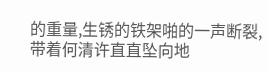的重量,生锈的铁架啪的一声断裂,带着何清许直直坠向地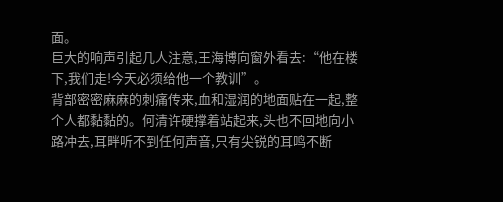面。
巨大的响声引起几人注意,王海博向窗外看去:“他在楼下,我们走!今天必须给他一个教训”。
背部密密麻麻的刺痛传来,血和湿润的地面贴在一起,整个人都黏黏的。何清许硬撑着站起来,头也不回地向小路冲去,耳畔听不到任何声音,只有尖锐的耳鸣不断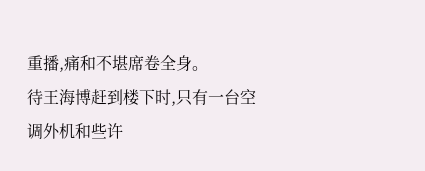重播,痛和不堪席卷全身。
待王海博赶到楼下时,只有一台空调外机和些许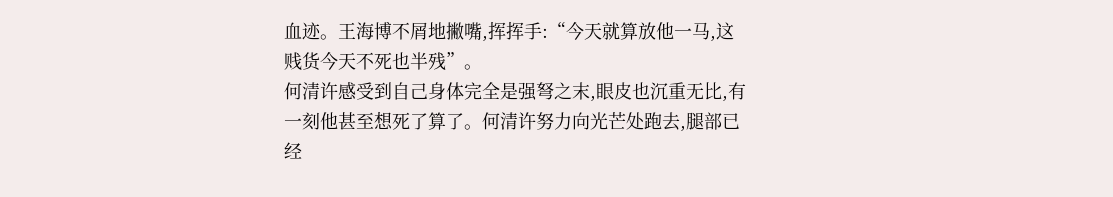血迹。王海博不屑地撇嘴,挥挥手:“今天就算放他一马,这贱货今天不死也半残”。
何清许感受到自己身体完全是强弩之末,眼皮也沉重无比,有一刻他甚至想死了算了。何清许努力向光芒处跑去,腿部已经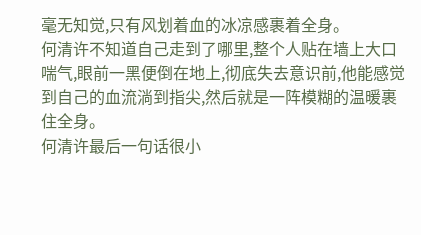毫无知觉,只有风划着血的冰凉感裹着全身。
何清许不知道自己走到了哪里,整个人贴在墙上大口喘气,眼前一黑便倒在地上,彻底失去意识前,他能感觉到自己的血流淌到指尖,然后就是一阵模糊的温暖裹住全身。
何清许最后一句话很小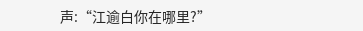声:“江逾白你在哪里?”